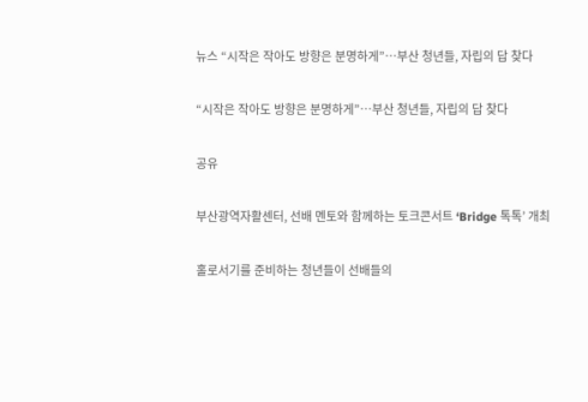뉴스 “시작은 작아도 방향은 분명하게”…부산 청년들, 자립의 답 찾다

“시작은 작아도 방향은 분명하게”…부산 청년들, 자립의 답 찾다

공유

부산광역자활센터, 선배 멘토와 함께하는 토크콘서트 ‘Bridge 톡톡’ 개최

홀로서기를 준비하는 청년들이 선배들의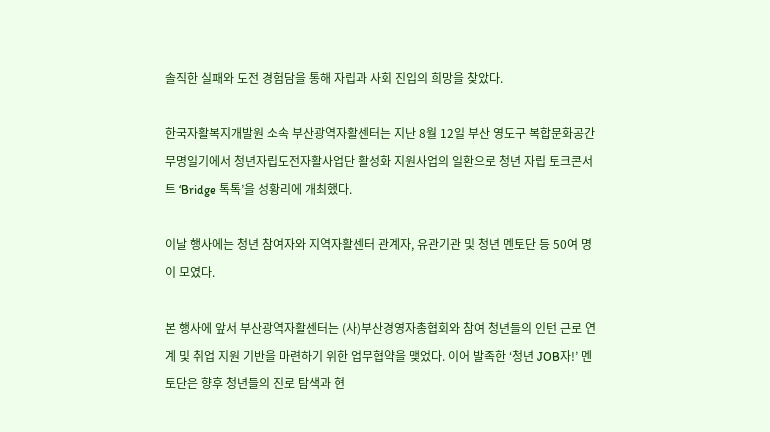솔직한 실패와 도전 경험담을 통해 자립과 사회 진입의 희망을 찾았다.

한국자활복지개발원 소속 부산광역자활센터는 지난 8월 12일 부산 영도구 복합문화공간 무명일기에서 청년자립도전자활사업단 활성화 지원사업의 일환으로 청년 자립 토크콘서트 ‘Bridge 톡톡’을 성황리에 개최했다.

이날 행사에는 청년 참여자와 지역자활센터 관계자, 유관기관 및 청년 멘토단 등 50여 명이 모였다.

본 행사에 앞서 부산광역자활센터는 (사)부산경영자총협회와 참여 청년들의 인턴 근로 연계 및 취업 지원 기반을 마련하기 위한 업무협약을 맺었다. 이어 발족한 ‘청년 JOB자!’ 멘토단은 향후 청년들의 진로 탐색과 현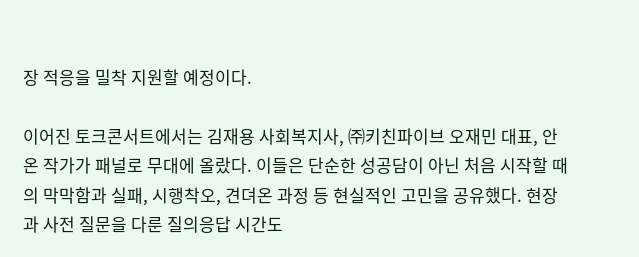장 적응을 밀착 지원할 예정이다.

이어진 토크콘서트에서는 김재용 사회복지사, ㈜키친파이브 오재민 대표, 안온 작가가 패널로 무대에 올랐다. 이들은 단순한 성공담이 아닌 처음 시작할 때의 막막함과 실패, 시행착오, 견뎌온 과정 등 현실적인 고민을 공유했다. 현장과 사전 질문을 다룬 질의응답 시간도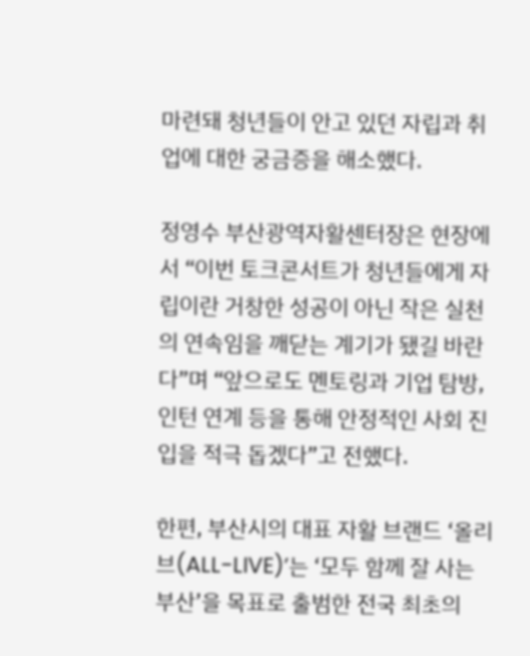마련돼 청년들이 안고 있던 자립과 취업에 대한 궁금증을 해소했다.

정영수 부산광역자활센터장은 현장에서 “이번 토크콘서트가 청년들에게 자립이란 거창한 성공이 아닌 작은 실천의 연속임을 깨닫는 계기가 됐길 바란다”며 “앞으로도 멘토링과 기업 탐방, 인턴 연계 등을 통해 안정적인 사회 진입을 적극 돕겠다”고 전했다.

한편, 부산시의 대표 자활 브랜드 ‘올리브(ALL-LIVE)’는 ‘모두 함께 잘 사는 부산’을 목표로 출범한 전국 최초의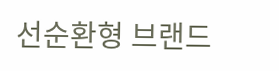선순환형 브랜드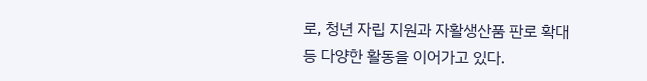로, 청년 자립 지원과 자활생산품 판로 확대 등 다양한 활동을 이어가고 있다.